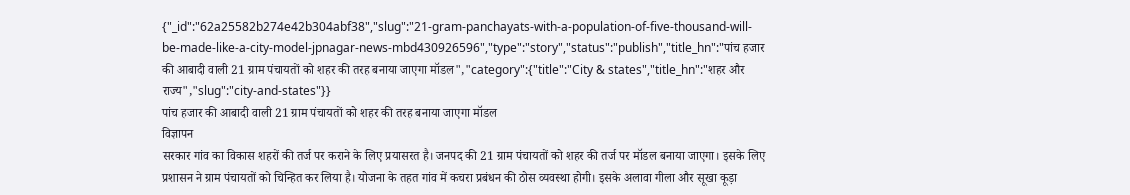{"_id":"62a25582b274e42b304abf38","slug":"21-gram-panchayats-with-a-population-of-five-thousand-will-be-made-like-a-city-model-jpnagar-news-mbd430926596","type":"story","status":"publish","title_hn":"पांच हजार की आबादी वाली 21 ग्राम पंचायतों को शहर की तरह बनाया जाएगा मॉडल","category":{"title":"City & states","title_hn":"शहर और राज्य","slug":"city-and-states"}}
पांच हजार की आबादी वाली 21 ग्राम पंचायतों को शहर की तरह बनाया जाएगा मॉडल
विज्ञापन
सरकार गांव का विकास शहरों की तर्ज पर कराने के लिए प्रयासरत है। जनपद की 21 ग्राम पंचायतों को शहर की तर्ज पर मॉडल बनाया जाएगा। इसके लिए प्रशासन ने ग्राम पंचायतों को चिन्हित कर लिया है। योजना के तहत गांव में कचरा प्रबंधन की ठोस व्यवस्था होगी। इसके अलावा गीला और सूखा कूड़ा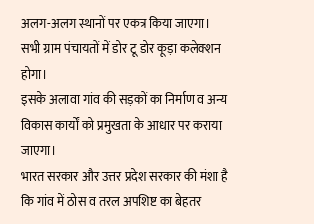अलग-अलग स्थानों पर एकत्र किया जाएगा। सभी ग्राम पंचायतों में डोर टू डोर कूड़ा कलेक्शन होगा।
इसके अलावा गांव की सड़कों का निर्माण व अन्य विकास कार्यों को प्रमुखता के आधार पर कराया जाएगा।
भारत सरकार और उत्तर प्रदेश सरकार की मंशा है कि गांव में ठोस व तरल अपशिष्ट का बेहतर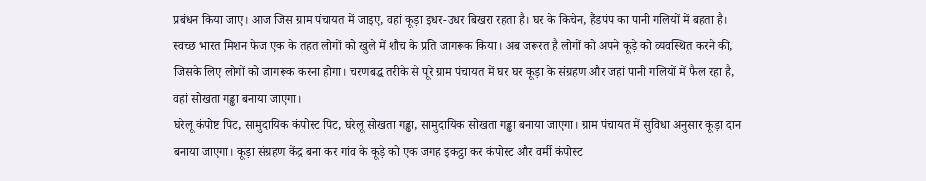प्रबंधन किया जाए। आज जिस ग्राम पंचायत में जाइए, वहां कूड़ा इधर-उधर बिखरा रहता है। घर के किचेन, हैंडपंप का पानी गलियों में बहता है। स्वच्छ भारत मिशन फेज एक के तहत लोगों को खुले में शौच के प्रति जागरूक किया। अब जरूरत है लोगों को अपने कूड़े को व्यवस्थित करने की, जिसके लिए लोगों को जागरूक करना होगा। चरणबद्ध तरीके से पूरे ग्राम पंचायत में घर घर कूड़ा के संग्रहण और जहां पानी गलियों में फैल रहा है, वहां सोखता गड्ढा बनाया जाएगा।
घरेलू कंपोष्ट पिट, सामुदायिक कंपोस्ट पिट, घरेलू सोखता गड्ढा, सामुदायिक सोखता गड्ढा बनाया जाएगा। ग्राम पंचायत में सुविधा अनुसार कूड़ा दान बनाया जाएगा। कूड़ा संग्रहण केंद्र बना कर गांव के कूड़े को एक जगह इकट्ठा कर कंपोस्ट और वर्मी कंपोस्ट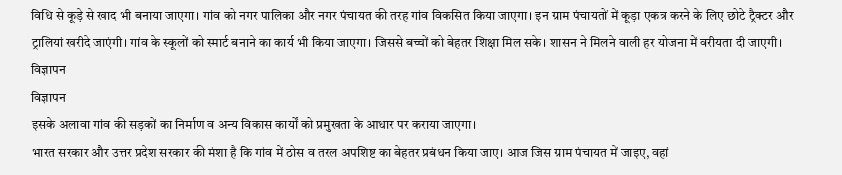विधि से कूड़े से खाद भी बनाया जाएगा। गांव को नगर पालिका और नगर पंचायत की तरह गांव विकसित किया जाएगा। इन ग्राम पंचायतों में कूड़ा एकत्र करने के लिए छोटे ट्रैक्टर और ट्रालियां खरीदे जाएंगी। गांव के स्कूलों को स्मार्ट बनाने का कार्य भी किया जाएगा। जिससे बच्चों को बेहतर शिक्षा मिल सके। शासन ने मिलने वाली हर योजना में वरीयता दी जाएगी।
विज्ञापन
विज्ञापन
इसके अलावा गांव की सड़कों का निर्माण व अन्य विकास कार्यों को प्रमुखता के आधार पर कराया जाएगा।
भारत सरकार और उत्तर प्रदेश सरकार की मंशा है कि गांव में ठोस व तरल अपशिष्ट का बेहतर प्रबंधन किया जाए। आज जिस ग्राम पंचायत में जाइए, वहां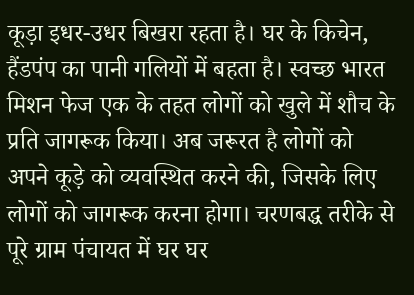कूड़ा इधर-उधर बिखरा रहता है। घर के किचेन, हैंडपंप का पानी गलियों में बहता है। स्वच्छ भारत मिशन फेज एक के तहत लोगों को खुले में शौच के प्रति जागरूक किया। अब जरूरत है लोगों को अपने कूड़े को व्यवस्थित करने की, जिसके लिए लोगों को जागरूक करना होगा। चरणबद्ध तरीके से पूरे ग्राम पंचायत में घर घर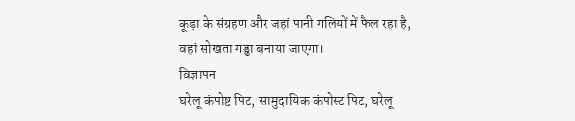कूड़ा के संग्रहण और जहां पानी गलियों में फैल रहा है, वहां सोखता गड्ढा बनाया जाएगा।
विज्ञापन
घरेलू कंपोष्ट पिट, सामुदायिक कंपोस्ट पिट, घरेलू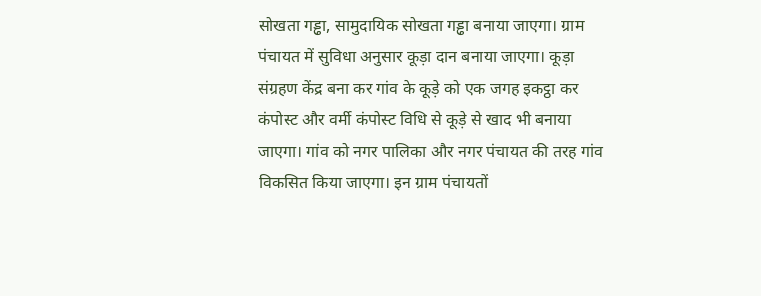सोखता गड्ढा, सामुदायिक सोखता गड्ढा बनाया जाएगा। ग्राम पंचायत में सुविधा अनुसार कूड़ा दान बनाया जाएगा। कूड़ा संग्रहण केंद्र बना कर गांव के कूड़े को एक जगह इकट्ठा कर कंपोस्ट और वर्मी कंपोस्ट विधि से कूड़े से खाद भी बनाया जाएगा। गांव को नगर पालिका और नगर पंचायत की तरह गांव विकसित किया जाएगा। इन ग्राम पंचायतों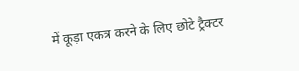में कूड़ा एकत्र करने के लिए छोटे ट्रैक्टर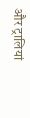और ट्रालियां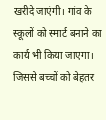खरीदे जाएंगी। गांव के स्कूलों को स्मार्ट बनाने का कार्य भी किया जाएगा। जिससे बच्चों को बेहतर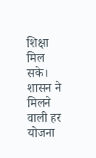शिक्षा मिल सके। शासन ने मिलने वाली हर योजना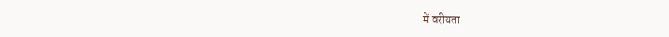में वरीयता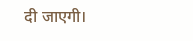दी जाएगी।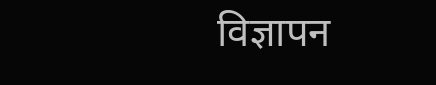विज्ञापन